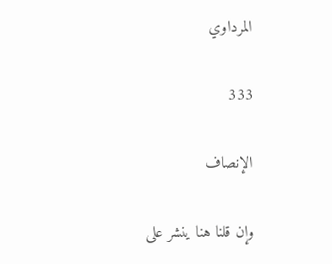المرداوي

333

الإنصاف

وإن قلنا هنا ينشر على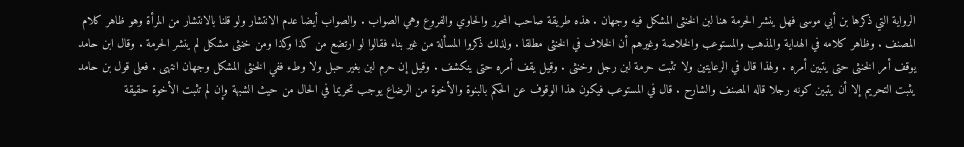الرواية التي ذكرها بن أبي موسى فهل ينشر الحرمة هنا لبن الخنثى المشكل فيه وجهان . هذه طريقة صاحب المحرر والحاوي والفروع وهي الصواب . والصواب أيضا عدم الانتشار ولو قلنا بالانتشار من المرأة وهو ظاهر كلام المصنف . وظاهر كلامه في الهداية والمذهب والمستوعب والخلاصة وغيرهم أن الخلاف في الخنثى مطلقا . ولذلك ذكروا المسألة من غير بناء فقالوا لو ارتضع من كذا وكذا ومن خنثى مشكل لم ينشر الحرمة . وقال ابن حامد يوقف أمر الخنثى حتى يتبين أمره . ولهذا قال في الرعايتين ولا تثبت حرمة لبن رجل وخنثى . وقيل يقف أمره حتى ينكشف . وقيل إن حرم لبن بغير حبل ولا وطء ففي الخنثى المشكل وجهان انتهى . فعلى قول بن حامد يثبت التحريم إلا أن يتبين كونه رجلا قاله المصنف والشارح . قال في المستوعب فيكون هذا الوقوف عن الحكم بالبنوة والأخوة من الرضاع يوجب تحريما في الحال من حيث الشبهة وإن لم تثبت الأخوة حقيقة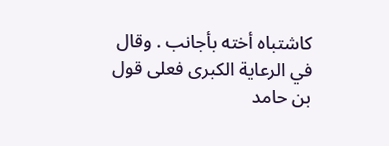كاشتباه أخته بأجانب . وقال في الرعاية الكبرى فعلى قول بن حامد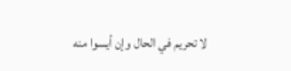لا تحريم في الحال وإن أيسوا منه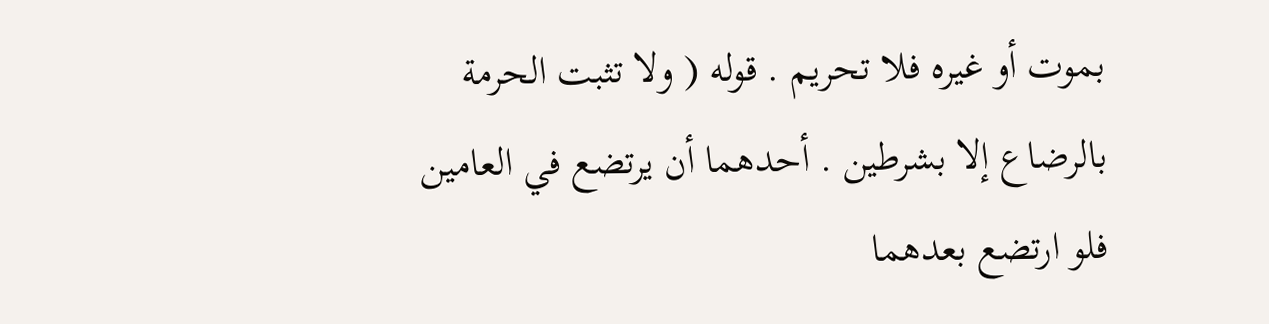بموت أو غيره فلا تحريم . قوله ( ولا تثبت الحرمة بالرضاع إلا بشرطين . أحدهما أن يرتضع في العامين فلو ارتضع بعدهما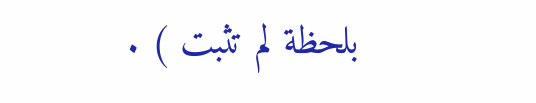بلحظة لم تثبت ) .